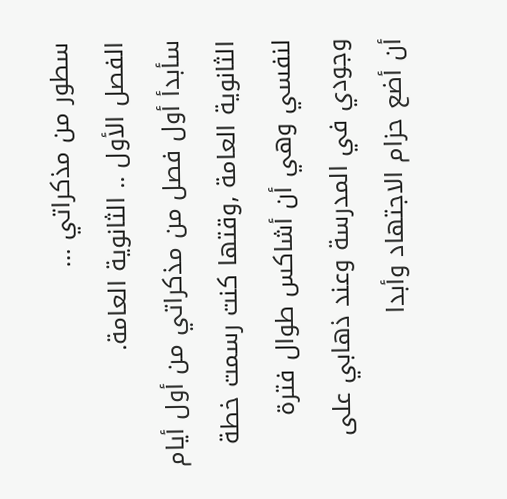سطور من مذكراتي …
الفصل الأول .. الثانوية العامة.
سأبدأ أول فصل من مذكراتي من أول أيام الثانوية العامة ,وقتها كنت رسمت خطة لنفسي وهي أن أشاكس طوال فترة وجودي في المدرسة وعند ذهابي على أن أضع حزام الاجتهاد وأبدا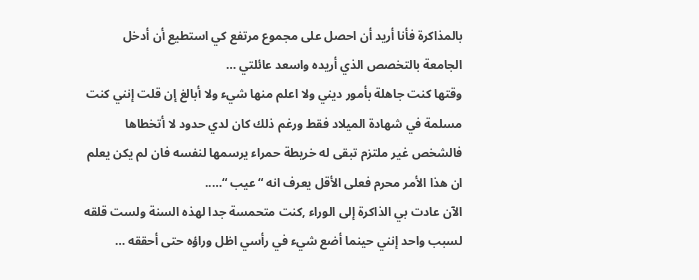بالمذاكرة فأنا أريد أن احصل على مجموع مرتفع كي استطيع أن أدخل الجامعة بالتخصص الذي أريده واسعد عائلتي …
وقتها كنت جاهلة بأمور ديني ولا اعلم منها شيء ولا أبالغ إن قلت إنني كنت مسلمة في شهادة الميلاد فقط ورغم ذلك كان لدي حدود لا أتخطاها فالشخص غير ملتزم تبقى له خريطة حمراء يرسمها لنفسه فان لم يكن يعلم ان هذا الأمر محرم فعلى الأقل يعرف انه “عيب “…..
الآن عادت بي الذاكرة إلى الوراء ,كنت متحمسة جدا لهذه السنة ولست قلقه لسبب واحد إنني حينما أضع شيء في رأسي اظل وراؤه حتى أحققه …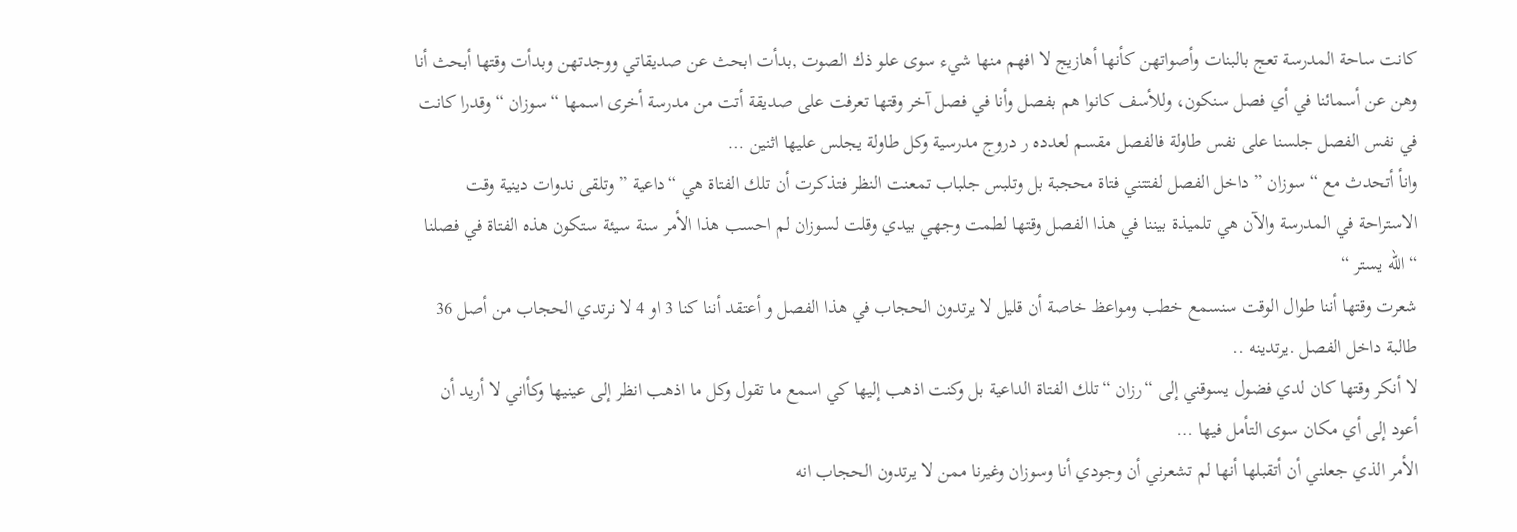كانت ساحة المدرسة تعج بالبنات وأصواتهن كأنها أهازيج لا افهم منها شيء سوى علو ذك الصوت ,بدأت ابحث عن صديقاتي ووجدتهن وبدأت وقتها أبحث أنا وهن عن أسمائنا في أي فصل سنكون، وللأسف كانوا هم بفصل وأنا في فصل آخر وقتها تعرفت على صديقة أتت من مدرسة أخرى اسمها “سوزان “ وقدرا كانت في نفس الفصل جلسنا على نفس طاولة فالفصل مقسم لعدده ر دروج مدرسية وكل طاولة يجلس عليها اثنين …
وانأ أتحدث مع “سوزان ” داخل الفصل لفتتني فتاة محجبة بل وتلبس جلباب تمعنت النظر فتذكرت أن تلك الفتاة هي “داعية ” وتلقى ندوات دينية وقت الاستراحة في المدرسة والآن هي تلميذة بيننا في هذا الفصل وقتها لطمت وجهي بيدي وقلت لسوزان لم احسب هذا الأمر سنة سيئة ستكون هذه الفتاة في فصلنا “الله يستر “
شعرت وقتها أننا طوال الوقت سنسمع خطب ومواعظ خاصة أن قليل لا يرتدون الحجاب في هذا الفصل و أعتقد أننا كنا 3 او 4 لا نرتدي الحجاب من أصل 36 طالبة داخل الفصل .يرتدينه ..
لا أنكر وقتها كان لدي فضول يسوقني إلى “رزان “تلك الفتاة الداعية بل وكنت اذهب إليها كي اسمع ما تقول وكل ما اذهب انظر إلى عينيها وكأاني لا أريد أن أعود إلى أي مكان سوى التأمل فيها …
الأمر الذي جعلني أن أتقبلها أنها لم تشعرني أن وجودي أنا وسوزان وغيرنا ممن لا يرتدون الحجاب انه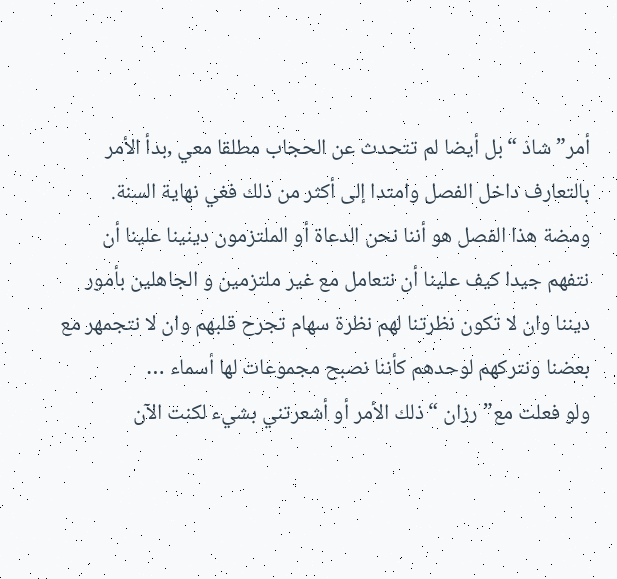أمر” شاذ “بل أيضا لم تتحدث عن الحجاب مطلقا معي ,بدأ الأمر بالتعارف داخل الفصل وامتدا إلى أكثر من ذلك فغي نهاية السنة.
ومضة هذا الفصل هو أننا نحن الدعاة أو الملتزمون دينينا علينا أن نتفهم جيدا كيف علينا أن نتعامل مع غير ملتزمين و الجاهلين بأمور ديننا وان لا تكون نظرتنا لهم نظرة سهام تجرح قلبهم وان لا نتجمهر مع بعضنا ونتركهم لوحدهم كأننا نصبح مجموعات لها أسماء …
ولو فعلت مع” رزان “ذلك الأمر أو أشعرتني بشيء لكنت الآن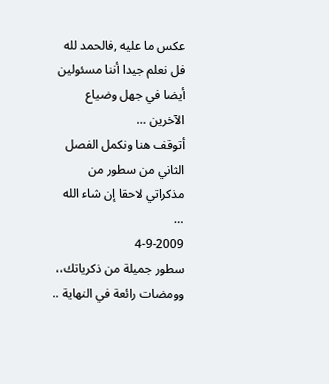عكس ما عليه ,فالحمد لله فل نعلم جيدا أننا مسئولين أيضا في جهل وضياع الآخرين …
أتوقف هنا ونكمل الفصل الثاني من سطور من مذكراتي لاحقا إن شاء الله …
4-9-2009
سطور جميلة من ذكرياتك،، وومضات رائعة في النهاية ..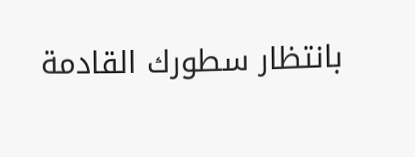بانتظار سطورك القادمة